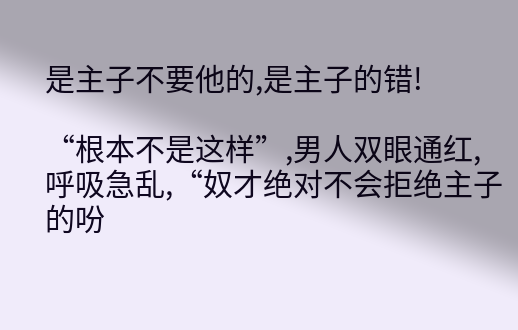是主子不要他的,是主子的错!

“根本不是这样”,男人双眼通红,呼吸急乱,“奴才绝对不会拒绝主子的吩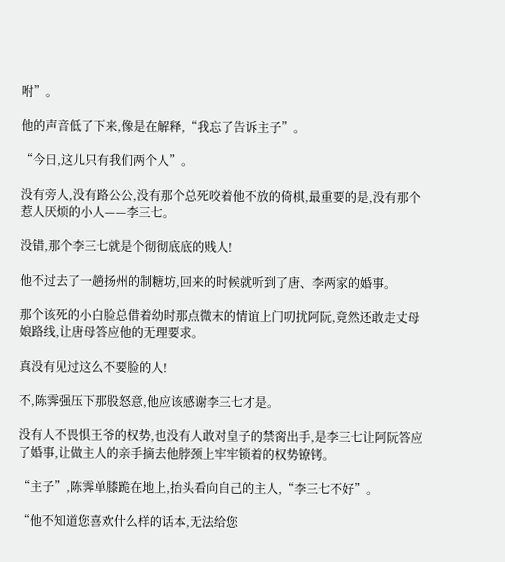咐”。

他的声音低了下来,像是在解释,“我忘了告诉主子”。

“今日,这儿只有我们两个人”。

没有旁人,没有路公公,没有那个总死咬着他不放的倚棋,最重要的是,没有那个惹人厌烦的小人——李三七。

没错,那个李三七就是个彻彻底底的贱人!

他不过去了一趟扬州的制糖坊,回来的时候就听到了唐、李两家的婚事。

那个该死的小白脸总借着幼时那点微末的情谊上门叨扰阿阮,竟然还敢走丈母娘路线,让唐母答应他的无理要求。

真没有见过这么不要脸的人!

不,陈霁强压下那股怒意,他应该感谢李三七才是。

没有人不畏惧王爷的权势,也没有人敢对皇子的禁脔出手,是李三七让阿阮答应了婚事,让做主人的亲手摘去他脖颈上牢牢锁着的权势镣铐。

“主子”,陈霁单膝跪在地上,抬头看向自己的主人,“李三七不好”。

“他不知道您喜欢什么样的话本,无法给您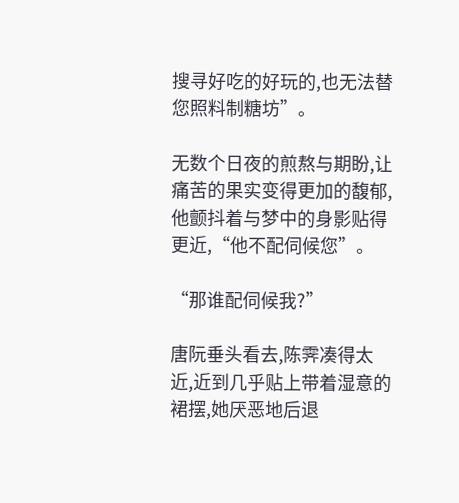搜寻好吃的好玩的,也无法替您照料制糖坊”。

无数个日夜的煎熬与期盼,让痛苦的果实变得更加的馥郁,他颤抖着与梦中的身影贴得更近,“他不配伺候您”。

“那谁配伺候我?”

唐阮垂头看去,陈霁凑得太近,近到几乎贴上带着湿意的裙摆,她厌恶地后退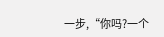一步,“你吗?一个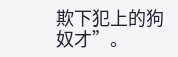欺下犯上的狗奴才”。